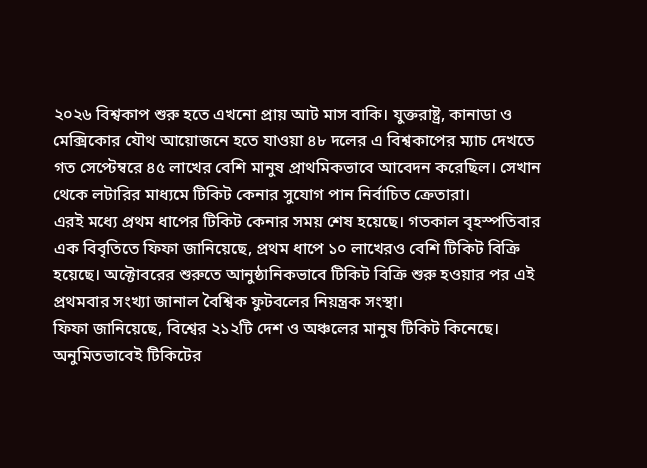২০২৬ বিশ্বকাপ শুরু হতে এখনো প্রায় আট মাস বাকি। যুক্তরাষ্ট্র, কানাডা ও মেক্সিকোর যৌথ আয়োজনে হতে যাওয়া ৪৮ দলের এ বিশ্বকাপের ম্যাচ দেখতে গত সেপ্টেম্বরে ৪৫ লাখের বেশি মানুষ প্রাথমিকভাবে আবেদন করেছিল। সেখান থেকে লটারির মাধ্যমে টিকিট কেনার সুযোগ পান নির্বাচিত ক্রেতারা।
এরই মধ্যে প্রথম ধাপের টিকিট কেনার সময় শেষ হয়েছে। গতকাল বৃহস্পতিবার এক বিবৃতিতে ফিফা জানিয়েছে, প্রথম ধাপে ১০ লাখেরও বেশি টিকিট বিক্রি হয়েছে। অক্টোবরের শুরুতে আনুষ্ঠানিকভাবে টিকিট বিক্রি শুরু হওয়ার পর এই প্রথমবার সংখ্যা জানাল বৈশ্বিক ফুটবলের নিয়ন্ত্রক সংস্থা।
ফিফা জানিয়েছে, বিশ্বের ২১২টি দেশ ও অঞ্চলের মানুষ টিকিট কিনেছে। অনুমিতভাবেই টিকিটের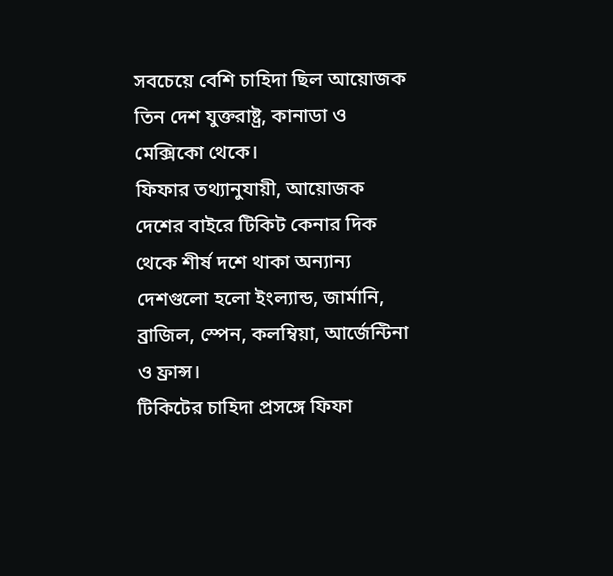সবচেয়ে বেশি চাহিদা ছিল আয়োজক তিন দেশ যুক্তরাষ্ট্র, কানাডা ও মেক্সিকো থেকে।
ফিফার তথ্যানুযায়ী, আয়োজক দেশের বাইরে টিকিট কেনার দিক থেকে শীর্ষ দশে থাকা অন্যান্য দেশগুলো হলো ইংল্যান্ড, জার্মানি, ব্রাজিল, স্পেন, কলম্বিয়া, আর্জেন্টিনা ও ফ্রান্স।
টিকিটের চাহিদা প্রসঙ্গে ফিফা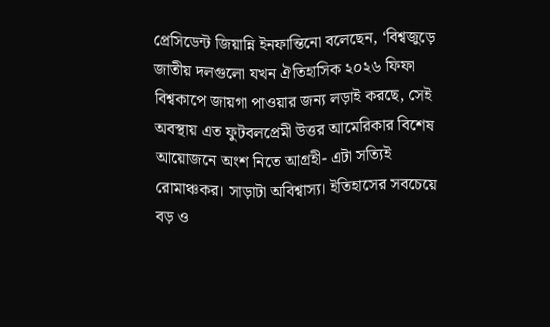প্রেসিডেন্ট জিয়ান্নি ইনফান্তিনো বলেছেন, ‘বিশ্বজুড়ে জাতীয় দলগুলো যখন ঐতিহাসিক ২০২৬ ফিফা বিশ্বকাপে জায়গা পাওয়ার জন্য লড়াই করছে, সেই অবস্থায় এত ফুটবলপ্রেমী উত্তর আমেরিকার বিশেষ আয়োজনে অংশ নিতে আগ্রহী- এটা সত্যিই রোমাঞ্চকর। সাড়াটা অবিশ্বাস্য। ইতিহাসের সবচেয়ে বড় ও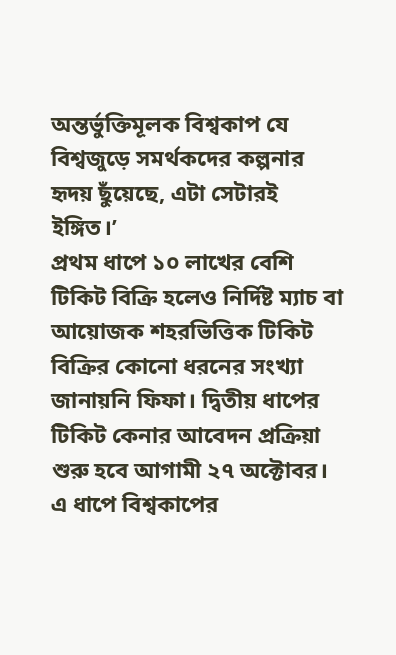অন্তর্ভুক্তিমূলক বিশ্বকাপ যে বিশ্বজুড়ে সমর্থকদের কল্পনার হৃদয় ছুঁয়েছে, এটা সেটারই ইঙ্গিত।’
প্রথম ধাপে ১০ লাখের বেশি টিকিট বিক্রি হলেও নির্দিষ্ট ম্যাচ বা আয়োজক শহরভিত্তিক টিকিট বিক্রির কোনো ধরনের সংখ্যা জানায়নি ফিফা। দ্বিতীয় ধাপের টিকিট কেনার আবেদন প্রক্রিয়া শুরু হবে আগামী ২৭ অক্টোবর। এ ধাপে বিশ্বকাপের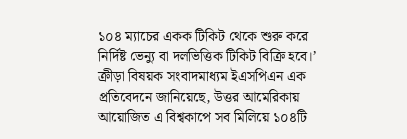১০৪ ম্যাচের একক টিকিট থেকে শুরু করে নির্দিষ্ট ভেন্যু বা দলভিত্তিক টিকিট বিক্রি হবে।’
ক্রীড়া বিষয়ক সংবাদমাধ্যম ইএসপিএন এক প্রতিবেদনে জানিয়েছে, উত্তর আমেরিকায় আয়োজিত এ বিশ্বকাপে সব মিলিয়ে ১০৪টি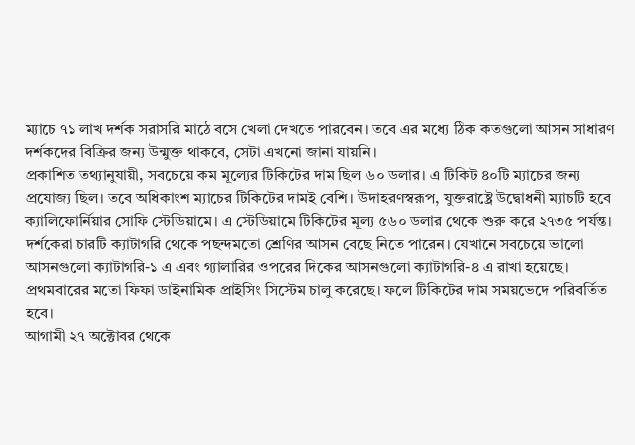ম্যাচে ৭১ লাখ দর্শক সরাসরি মাঠে বসে খেলা দেখতে পারবেন। তবে এর মধ্যে ঠিক কতগুলো আসন সাধারণ দর্শকদের বিক্রির জন্য উন্মুক্ত থাকবে, সেটা এখনো জানা যায়নি।
প্রকাশিত তথ্যানুযায়ী, সবচেয়ে কম মূল্যের টিকিটের দাম ছিল ৬০ ডলার। এ টিকিট ৪০টি ম্যাচের জন্য প্রযোজ্য ছিল। তবে অধিকাংশ ম্যাচের টিকিটের দামই বেশি। উদাহরণস্বরূপ, যুক্তরাষ্ট্রে উদ্বোধনী ম্যাচটি হবে ক্যালিফোর্নিয়ার সোফি স্টেডিয়ামে। এ স্টেডিয়ামে টিকিটের মূল্য ৫৬০ ডলার থেকে শুরু করে ২৭৩৫ পর্যন্ত।
দর্শকেরা চারটি ক্যাটাগরি থেকে পছন্দমতো শ্রেণির আসন বেছে নিতে পারেন। যেখানে সবচেয়ে ভালো আসনগুলো ক্যাটাগরি-১ এ এবং গ্যালারির ওপরের দিকের আসনগুলো ক্যাটাগরি-৪ এ রাখা হয়েছে। প্রথমবারের মতো ফিফা ডাইনামিক প্রাইসিং সিস্টেম চালু করেছে। ফলে টিকিটের দাম সময়ভেদে পরিবর্তিত হবে।
আগামী ২৭ অক্টোবর থেকে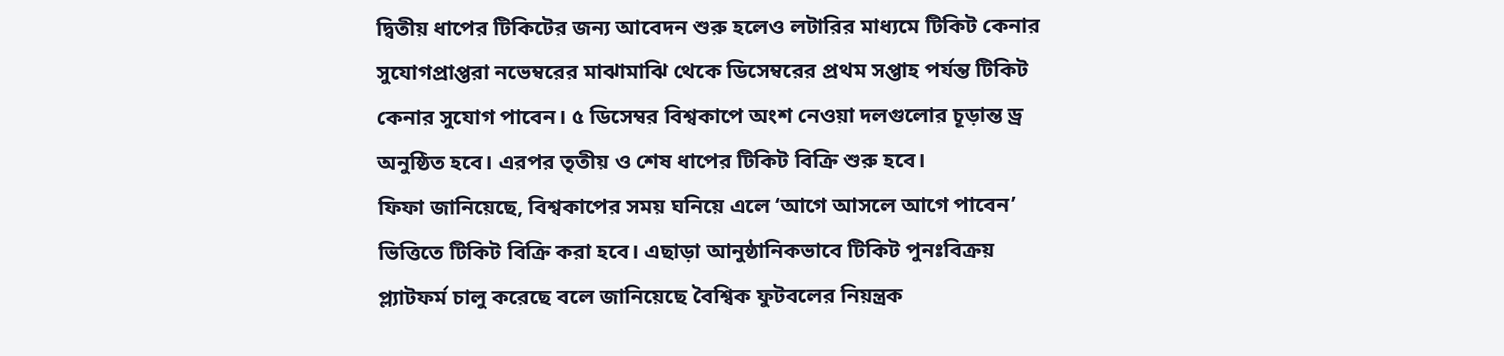দ্বিতীয় ধাপের টিকিটের জন্য আবেদন শুরু হলেও লটারির মাধ্যমে টিকিট কেনার সুযোগপ্রাপ্তরা নভেম্বরের মাঝামাঝি থেকে ডিসেম্বরের প্রথম সপ্তাহ পর্যন্ত টিকিট কেনার সুযোগ পাবেন। ৫ ডিসেম্বর বিশ্বকাপে অংশ নেওয়া দলগুলোর চূড়ান্ত ড্র অনুষ্ঠিত হবে। এরপর তৃতীয় ও শেষ ধাপের টিকিট বিক্রি শুরু হবে।
ফিফা জানিয়েছে, বিশ্বকাপের সময় ঘনিয়ে এলে ‘আগে আসলে আগে পাবেন’ ভিত্তিতে টিকিট বিক্রি করা হবে। এছাড়া আনুষ্ঠানিকভাবে টিকিট পুনঃবিক্রয় প্ল্যাটফর্ম চালু করেছে বলে জানিয়েছে বৈশ্বিক ফুটবলের নিয়ন্ত্রক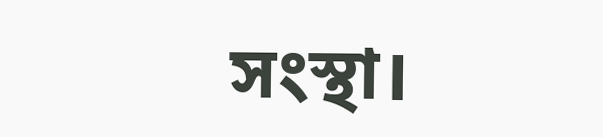সংস্থা।